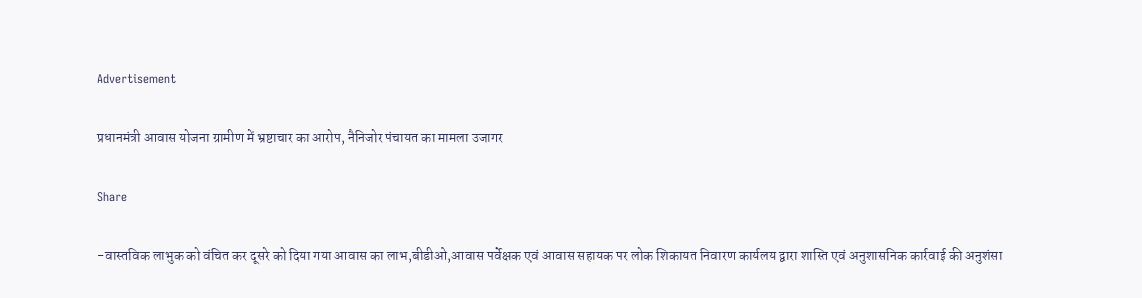Advertisement

प्रधानमंत्री आवास योजना ग्रामीण में भ्रष्टाचार का आरोप, नैनिजोर पंचायत का मामला उजागर

Share

-वास्तविक लाभुक को वंचित कर दूसरे को दिया गया आवास का लाभ,बीडीओ,आवास पर्वेक्षक एवं आवास सहायक पर लोक शिकायत निवारण कार्यलय द्वारा शास्ति एवं अनुशासनिक कार्रवाई की अनुशंसा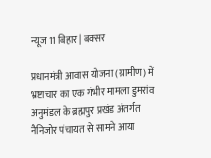न्यूज 11 बिहार | बक्सर

प्रधानमंत्री आवास योजना (ग्रामीण) में भ्रष्टाचार का एक गंभीर मामला डुमरांव अनुमंडल के ब्रह्मपुर प्रखंड अंतर्गत नैनिजोर पंचायत से सामने आया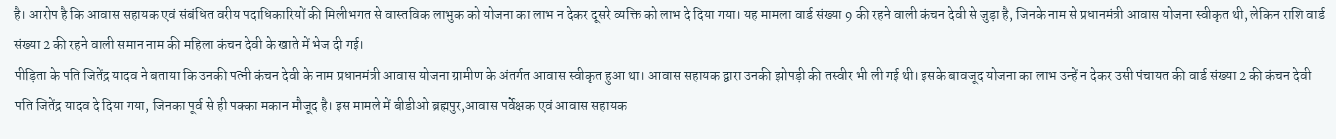है। आरोप है कि आवास सहायक एवं संबंधित वरीय पदाधिकारियों की मिलीभगत से वास्तविक लाभुक को योजना का लाभ न देकर दूसरे व्यक्ति को लाभ दे दिया गया। यह मामला वार्ड संख्या 9 की रहने वाली कंचन देवी से जुड़ा है, जिनके नाम से प्रधानमंत्री आवास योजना स्वीकृत थी, लेकिन राशि वार्ड संख्या 2 की रहने वाली समान नाम की महिला कंचन देवी के खाते में भेज दी गई।
पीड़िता के पति जितेंद्र यादव ने बताया कि उनकी पत्नी कंचन देवी के नाम प्रधानमंत्री आवास योजना ग्रामीण के अंतर्गत आवास स्वीकृत हुआ था। आवास सहायक द्वारा उनकी झोपड़ी की तस्वीर भी ली गई थी। इसके बावजूद योजना का लाभ उन्हें न देकर उसी पंचायत की वार्ड संख्या 2 की कंचन देवी पति जितेंद्र यादव दे दिया गया, जिनका पूर्व से ही पक्का मकान मौजूद है। इस मामले में बीडीओ ब्रह्मपुर,आवास पर्वेक्षक एवं आवास सहायक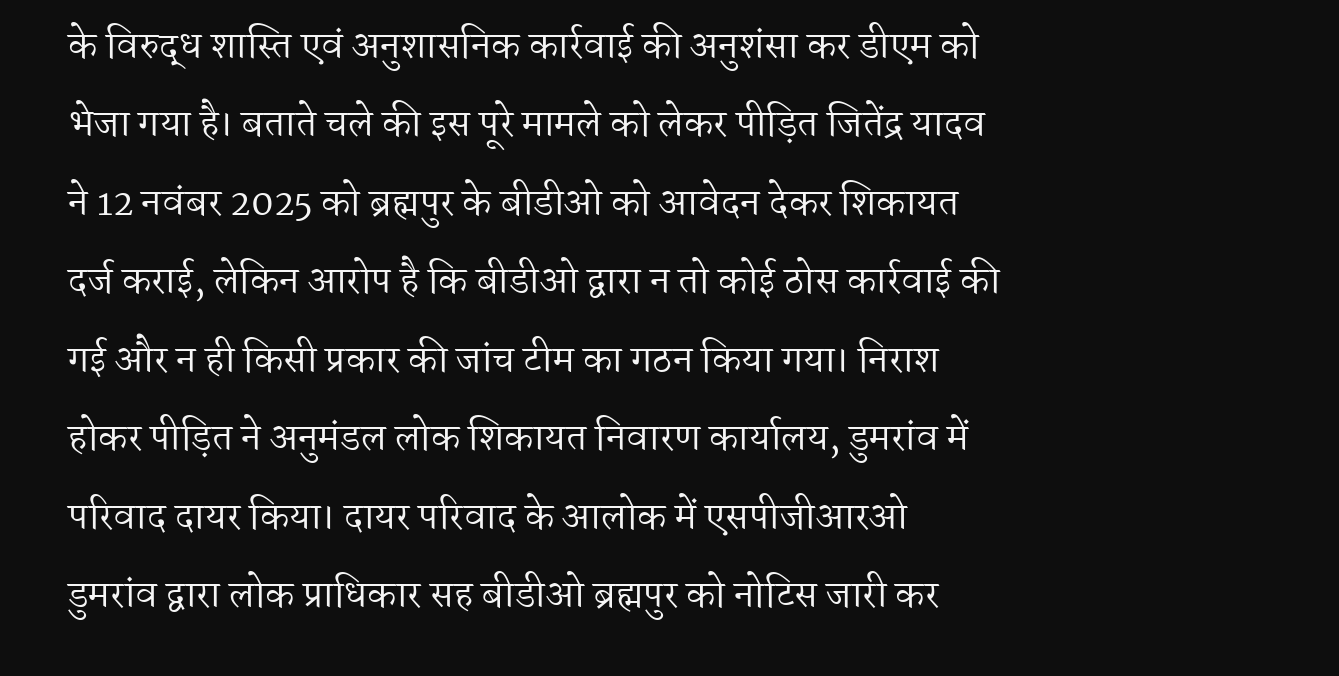के विरुद्ध शास्ति एवं अनुशासनिक कार्रवाई की अनुशंसा कर डीएम को भेजा गया है। बताते चले की इस पूरे मामले को लेकर पीड़ित जितेंद्र यादव ने 12 नवंबर 2025 को ब्रह्मपुर के बीडीओ को आवेदन देकर शिकायत दर्ज कराई, लेकिन आरोप है कि बीडीओ द्वारा न तो कोई ठोस कार्रवाई की गई और न ही किसी प्रकार की जांच टीम का गठन किया गया। निराश होकर पीड़ित ने अनुमंडल लोक शिकायत निवारण कार्यालय, डुमरांव में परिवाद दायर किया। दायर परिवाद के आलोक में एसपीजीआरओ डुमरांव द्वारा लोक प्राधिकार सह बीडीओ ब्रह्मपुर को नोटिस जारी कर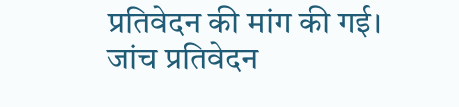प्रतिवेदन की मांग की गई। जांच प्रतिवेदन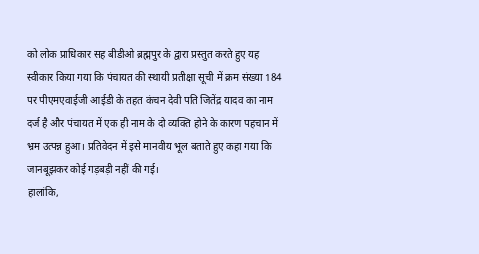को लोक प्राधिकार सह बीडीओ ब्रह्मपुर के द्वारा प्रस्तुत करते हुए यह स्वीकार किया गया कि पंचायत की स्थायी प्रतीक्षा सूची में क्रम संख्या 184 पर पीएमएवाईजी आईडी के तहत कंचन देवी पति जितेंद्र यादव का नाम दर्ज है और पंचायत में एक ही नाम के दो व्यक्ति होने के कारण पहचान में भ्रम उत्पन्न हुआ। प्रतिवेदन में इसे मानवीय भूल बताते हुए कहा गया कि जानबूझकर कोई गड़बड़ी नहीं की गई।
हालांकि,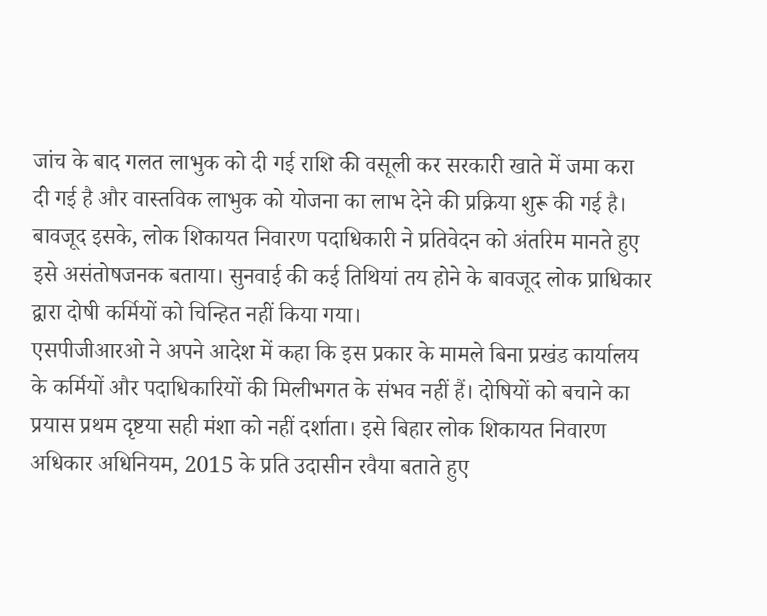जांच के बाद गलत लाभुक को दी गई राशि की वसूली कर सरकारी खाते में जमा करा दी गई है और वास्तविक लाभुक को योजना का लाभ देने की प्रक्रिया शुरू की गई है। बावजूद इसके, लोक शिकायत निवारण पदाधिकारी ने प्रतिवेदन को अंतरिम मानते हुए इसे असंतोषजनक बताया। सुनवाई की कई तिथियां तय होने के बावजूद लोक प्राधिकार द्वारा दोषी कर्मियों को चिन्हित नहीं किया गया।
एसपीजीआरओ ने अपने आदेश में कहा कि इस प्रकार के मामले बिना प्रखंड कार्यालय के कर्मियों और पदाधिकारियों की मिलीभगत के संभव नहीं हैं। दोषियों को बचाने का प्रयास प्रथम दृष्टया सही मंशा को नहीं दर्शाता। इसे बिहार लोक शिकायत निवारण अधिकार अधिनियम, 2015 के प्रति उदासीन रवैया बताते हुए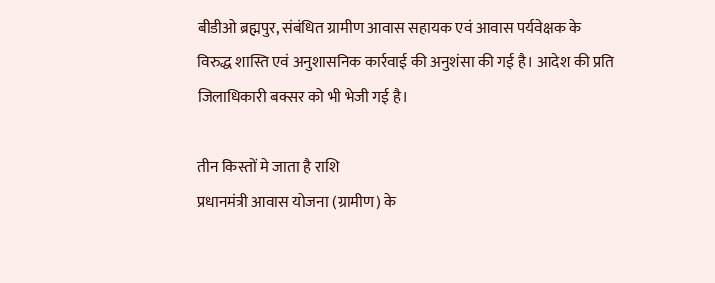बीडीओ ब्रह्मपुर, संबंधित ग्रामीण आवास सहायक एवं आवास पर्यवेक्षक के विरुद्ध शास्ति एवं अनुशासनिक कार्रवाई की अनुशंसा की गई है। आदेश की प्रति जिलाधिकारी बक्सर को भी भेजी गई है।

तीन किस्तों मे जाता है राशि
प्रधानमंत्री आवास योजना (ग्रामीण) के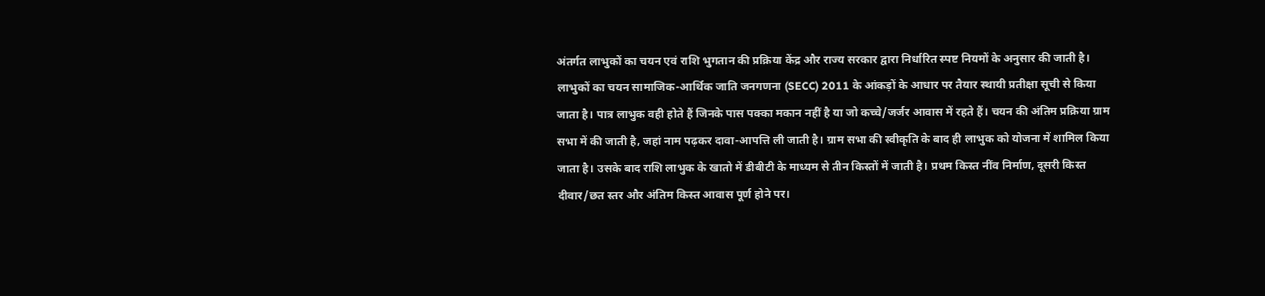अंतर्गत लाभुकों का चयन एवं राशि भुगतान की प्रक्रिया केंद्र और राज्य सरकार द्वारा निर्धारित स्पष्ट नियमों के अनुसार की जाती है। लाभुकों का चयन सामाजिक-आर्थिक जाति जनगणना (SECC) 2011 के आंकड़ों के आधार पर तैयार स्थायी प्रतीक्षा सूची से किया जाता है। पात्र लाभुक वही होते हैं जिनके पास पक्का मकान नहीं है या जो कच्चे/जर्जर आवास में रहते हैं। चयन की अंतिम प्रक्रिया ग्राम सभा में की जाती है, जहां नाम पढ़कर दावा-आपत्ति ली जाती है। ग्राम सभा की स्वीकृति के बाद ही लाभुक को योजना में शामिल किया जाता है। उसके बाद राशि लाभुक के खातो में डीबीटी के माध्यम से तीन किस्तों में जाती है। प्रथम किस्त नींव निर्माण, दूसरी किस्त दीवार/छत स्तर और अंतिम किस्त आवास पूर्ण होने पर।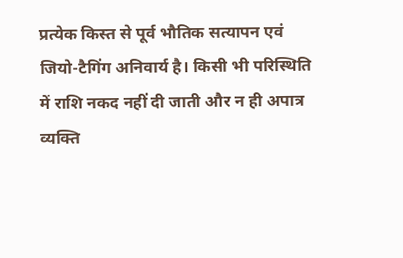प्रत्येक किस्त से पूर्व भौतिक सत्यापन एवं जियो-टैगिंग अनिवार्य है। किसी भी परिस्थिति में राशि नकद नहीं दी जाती और न ही अपात्र व्यक्ति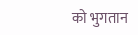को भुगतान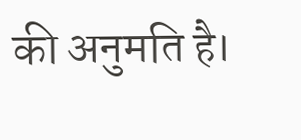की अनुमति है।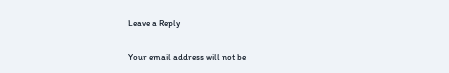Leave a Reply

Your email address will not be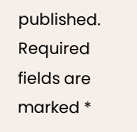published. Required fields are marked *